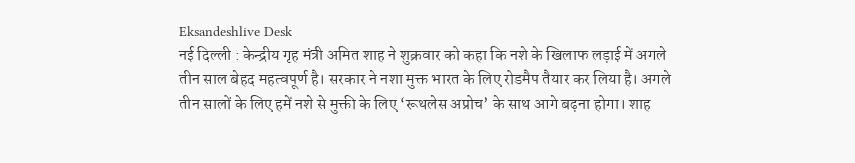Eksandeshlive Desk
नई दिल्ली : केन्द्रीय गृह मंत्री अमित शाह ने शुक्रवार को कहा कि नशे के खिलाफ लड़ाई में अगले तीन साल बेहद महत्वपूर्ण है। सरकार ने नशा मुक्त भारत के लिए रोडमैप तैयार कर लिया है। अगले तीन सालों के लिए हमें नशे से मुक्ती के लिए ‘रूथलेस अप्रोच’ के साथ आगे बढ़ना होगा। शाह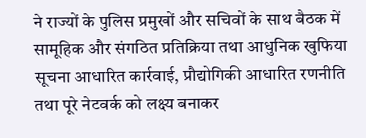ने राज्यों के पुलिस प्रमुखों और सचिवों के साथ बैठक में सामूहिक और संगठित प्रतिक्रिया तथा आधुनिक खुफिया सूचना आधारित कार्रवाई, प्रौद्योगिकी आधारित रणनीति तथा पूरे नेटवर्क को लक्ष्य बनाकर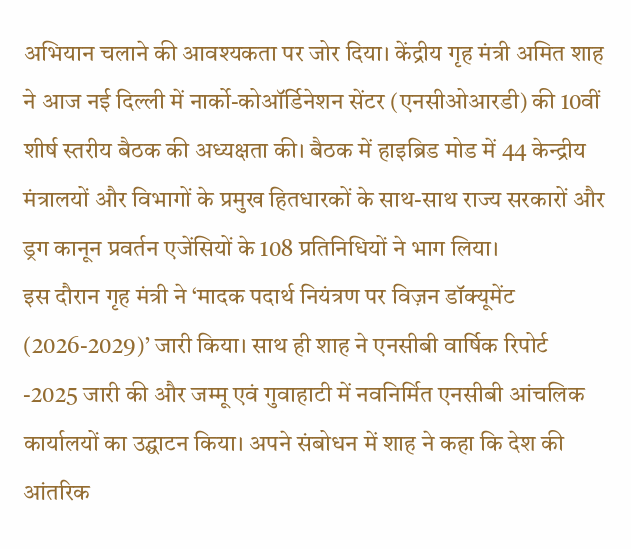अभियान चलाने की आवश्यकता पर जोर दिया। केंद्रीय गृह मंत्री अमित शाह ने आज नई दिल्ली में नार्को-कोऑर्डिनेशन सेंटर (एनसीओआरडी) की 10वीं शीर्ष स्तरीय बैठक की अध्यक्षता की। बैठक में हाइब्रिड मोड में 44 केन्द्रीय मंत्रालयों और विभागों के प्रमुख हितधारकों के साथ-साथ राज्य सरकारों और ड्रग कानून प्रवर्तन एजेंसियों के 108 प्रतिनिधियों ने भाग लिया।
इस दौरान गृह मंत्री ने ‘मादक पदार्थ नियंत्रण पर विज़न डॉक्यूमेंट (2026-2029)’ जारी किया। साथ ही शाह ने एनसीबी वार्षिक रिपोर्ट -2025 जारी की और जम्मू एवं गुवाहाटी में नवनिर्मित एनसीबी आंचलिक कार्यालयों का उद्घाटन किया। अपने संबोधन में शाह ने कहा कि देश की आंतरिक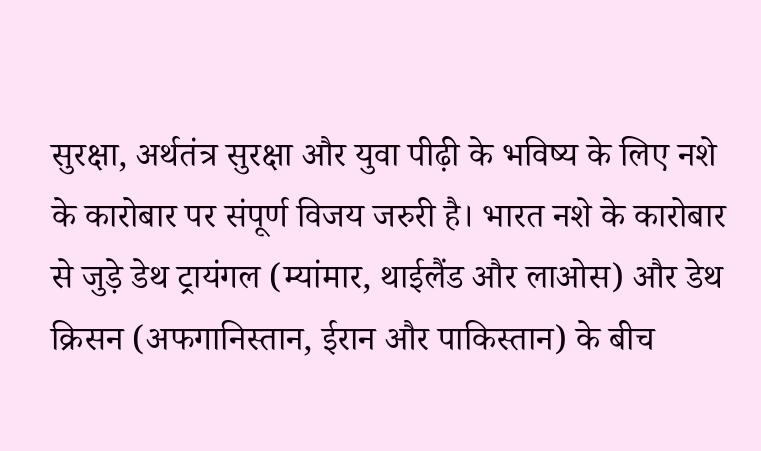सुरक्षा, अर्थतंत्र सुरक्षा और युवा पीढ़ी के भविष्य के लिए नशे के कारोबार पर संपूर्ण विजय जरुरी है। भारत नशे के कारोबार से जुड़े डेथ ट्रायंगल (म्यांमार, थाईलैंड और लाओस) और डेथ क्रिसन (अफगानिस्तान, ईरान और पाकिस्तान) के बीच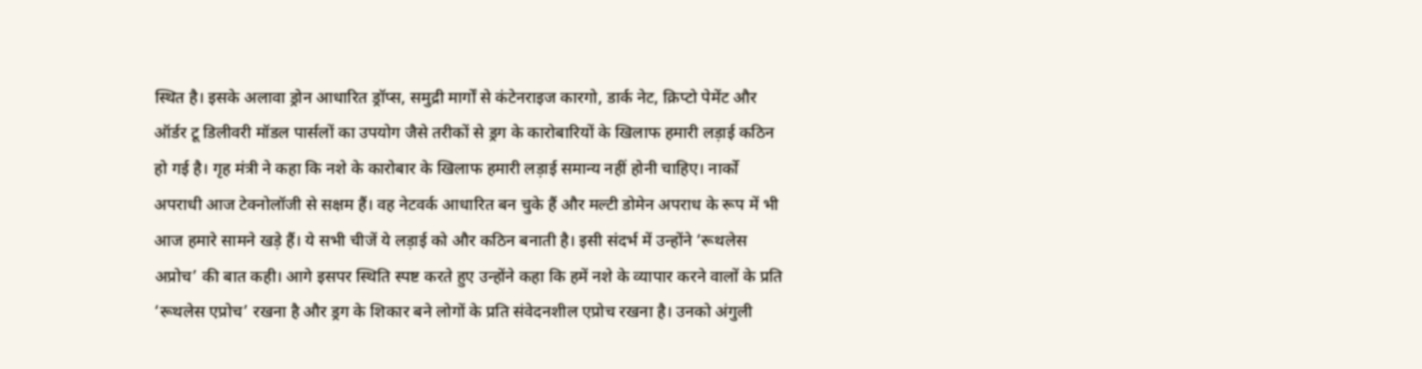स्थित है। इसके अलावा ड्रोन आधारित ड्रॉप्स, समुद्री मार्गों से कंटेनराइज कारगो, डार्क नेट, क्रिप्टो पेमेंट और ऑर्डर टू डिलीवरी मॉडल पार्सलों का उपयोग जैसे तरीकों से ड्रग के कारोबारियों के खिलाफ हमारी लड़ाई कठिन हो गई है। गृह मंत्री ने कहा कि नशे के कारोबार के खिलाफ हमारी लड़ाई समान्य नहीं होनी चाहिए। नार्को अपराधी आज टेक्नोलॉजी से सक्षम हैं। वह नेटवर्क आधारित बन चुके हैं और मल्टी डोमेन अपराध के रूप में भी आज हमारे सामने खड़े हैं। ये सभी चीजें ये लड़ाई को और कठिन बनाती है। इसी संदर्भ में उन्होंने ‘रूथलेस अप्रोच’ की बात कही। आगे इसपर स्थिति स्पष्ट करते हुए उन्होंने कहा कि हमें नशे के व्यापार करने वालों के प्रति ‘रूथलेस एप्रोच’ रखना है और ड्रग के शिकार बने लोगों के प्रति संवेदनशील एप्रोच रखना है। उनको अंगुली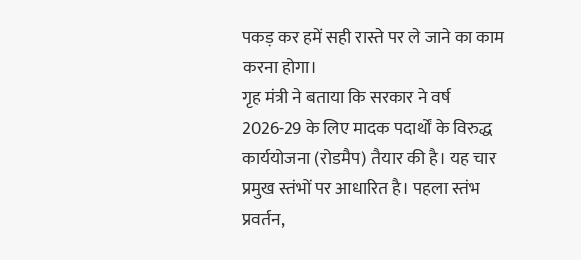पकड़ कर हमें सही रास्ते पर ले जाने का काम करना होगा।
गृह मंत्री ने बताया कि सरकार ने वर्ष 2026-29 के लिए मादक पदार्थों के विरुद्ध कार्ययोजना (रोडमैप) तैयार की है। यह चार प्रमुख स्तंभों पर आधारित है। पहला स्तंभ प्रवर्तन,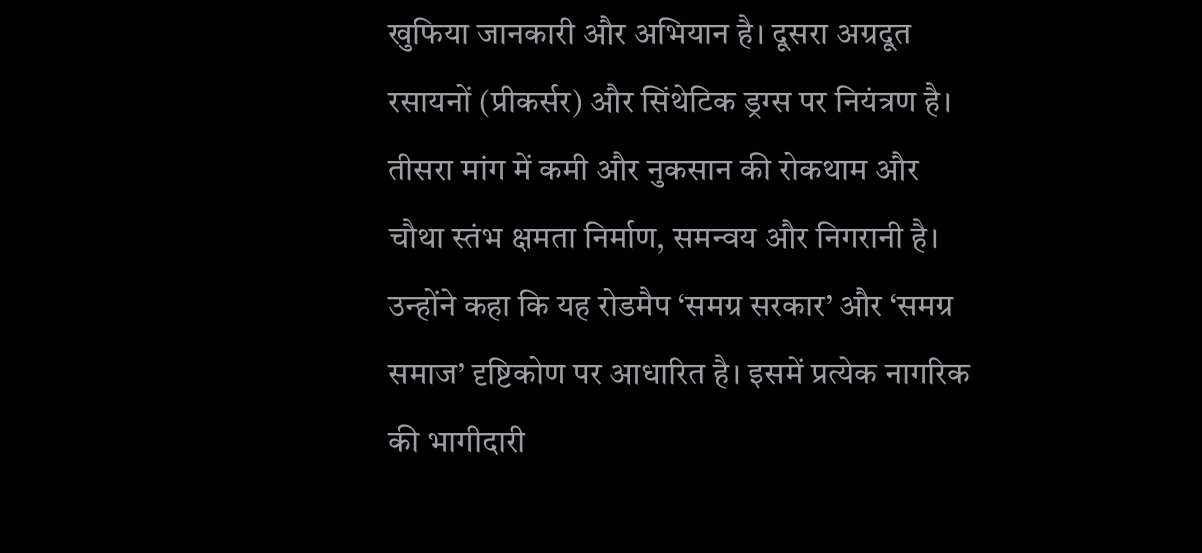खुफिया जानकारी और अभियान है। दूसरा अग्रदूत रसायनों (प्रीकर्सर) और सिंथेटिक ड्रग्स पर नियंत्रण है। तीसरा मांग में कमी और नुकसान की रोकथाम और चौथा स्तंभ क्षमता निर्माण, समन्वय और निगरानी है। उन्होंने कहा कि यह रोडमैप ‘समग्र सरकार’ और ‘समग्र समाज’ दृष्टिकोण पर आधारित है। इसमें प्रत्येक नागरिक की भागीदारी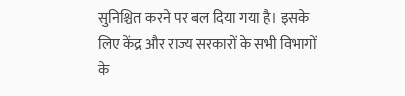सुनिश्चित करने पर बल दिया गया है। इसके लिए केंद्र और राज्य सरकारों के सभी विभागों के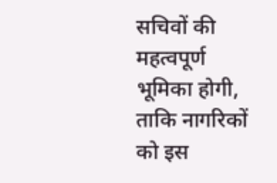सचिवों की महत्वपूर्ण भूमिका होगी, ताकि नागरिकों को इस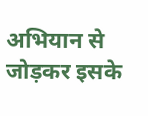अभियान से जोड़कर इसके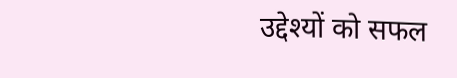उद्देश्यों को सफल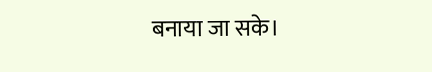बनाया जा सके।